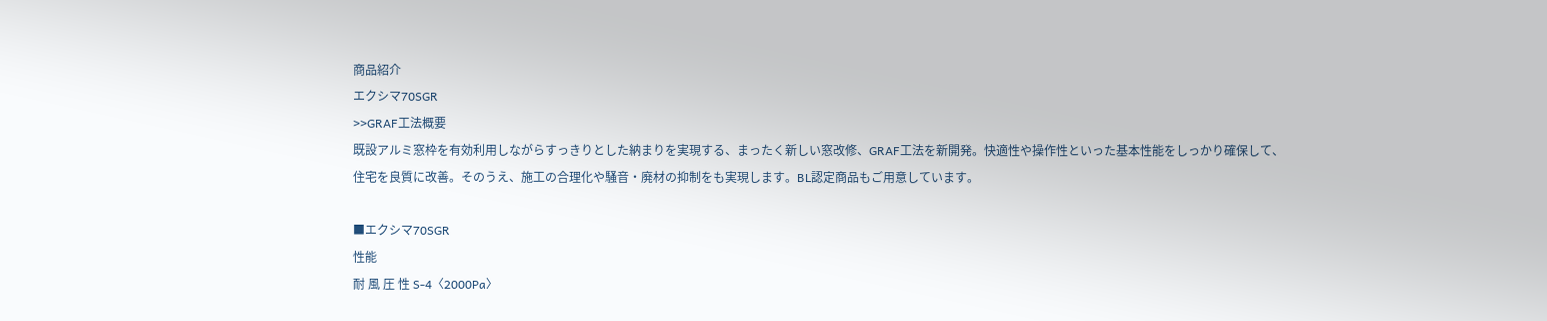商品紹介
エクシマ70SGR
>>GRAF工法概要
既設アルミ窓枠を有効利用しながらすっきりとした納まりを実現する、まったく新しい窓改修、GRAF工法を新開発。快適性や操作性といった基本性能をしっかり確保して、住宅を良質に改善。そのうえ、施工の合理化や騒音・廃材の抑制をも実現します。BL認定商品もご用意しています。

■エクシマ70SGR
性能
耐 風 圧 性 S-4〈2000Pa〉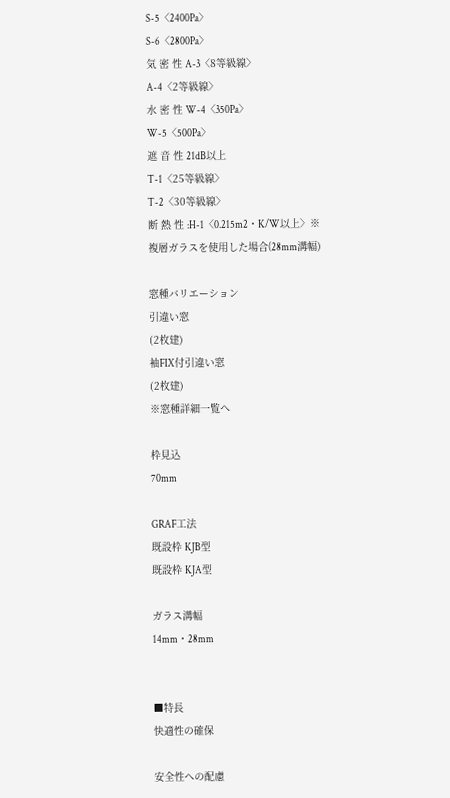S-5〈2400Pa〉
S-6〈2800Pa〉
気 密 性 A-3〈8等級線〉
A-4〈2等級線〉
水 密 性 W-4〈350Pa〉
W-5〈500Pa〉
遮 音 性 21dB以上
T-1〈25等級線〉
T-2〈30等級線〉
断 熱 性 :H-1〈0.215m2・K/W以上〉※
複層ガラスを使用した場合(28mm溝幅)

窓種バリエーション
引違い窓
(2枚建)
袖FIX付引違い窓
(2枚建)
※窓種詳細一覧へ

枠見込
70mm

GRAF工法
既設枠 KJB型
既設枠 KJA型

ガラス溝幅
14mm・28mm


■特長
快適性の確保

安全性への配慮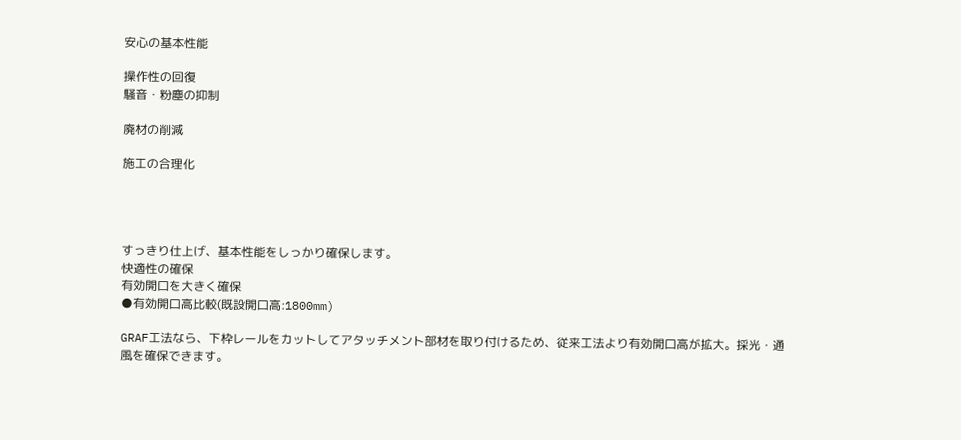安心の基本性能

操作性の回復
騒音・粉塵の抑制

廃材の削減

施工の合理化




すっきり仕上げ、基本性能をしっかり確保します。
快適性の確保
有効開口を大きく確保
●有効開口高比較(既設開口高:1800mm)

GRAF工法なら、下枠レールをカットしてアタッチメント部材を取り付けるため、従来工法より有効開口高が拡大。採光・通風を確保できます。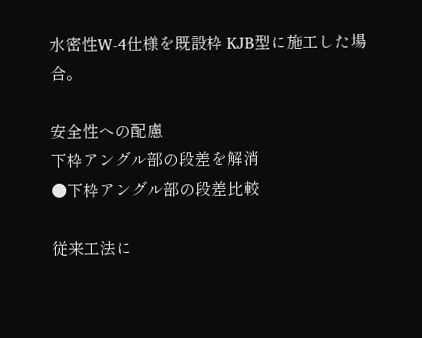水密性W-4仕様を既設枠 KJB型に施工した場合。

安全性への配慮
下枠アングル部の段差を解消
●下枠アングル部の段差比較

従来工法に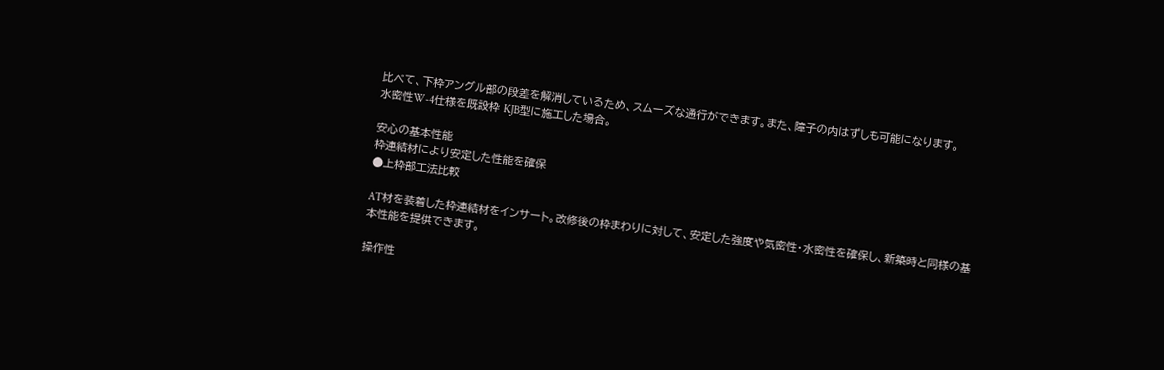比べて、下枠アングル部の段差を解消しているため、スムーズな通行ができます。また、障子の内はずしも可能になります。
水密性W-4仕様を既設枠 KJB型に施工した場合。

安心の基本性能
枠連結材により安定した性能を確保
●上枠部工法比較

AT材を装着した枠連結材をインサート。改修後の枠まわりに対して、安定した強度や気密性・水密性を確保し、新築時と同様の基本性能を提供できます。

操作性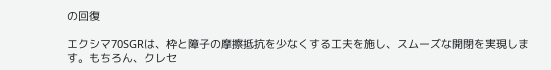の回復

エクシマ70SGRは、枠と障子の摩擦抵抗を少なくする工夫を施し、スムーズな開閉を実現します。もちろん、クレセ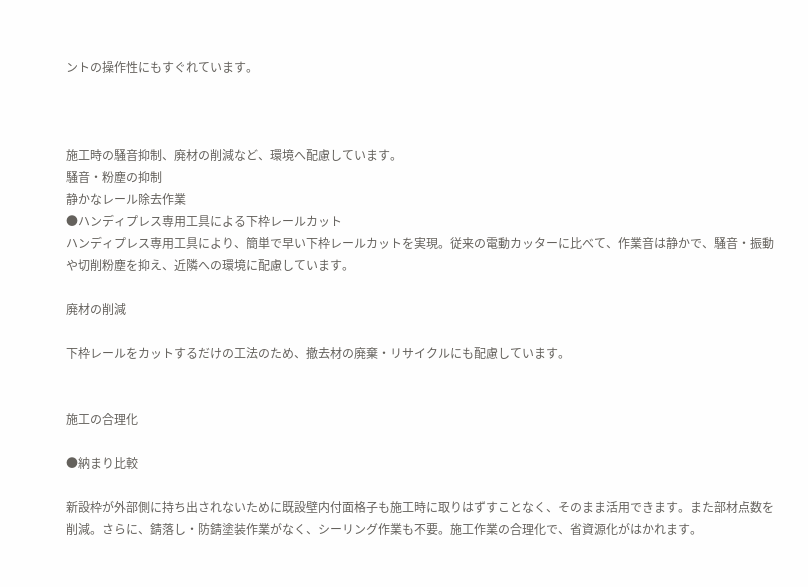ントの操作性にもすぐれています。



施工時の騒音抑制、廃材の削減など、環境へ配慮しています。
騒音・粉塵の抑制
静かなレール除去作業
●ハンディプレス専用工具による下枠レールカット
ハンディプレス専用工具により、簡単で早い下枠レールカットを実現。従来の電動カッターに比べて、作業音は静かで、騒音・振動や切削粉塵を抑え、近隣への環境に配慮しています。

廃材の削減

下枠レールをカットするだけの工法のため、撤去材の廃棄・リサイクルにも配慮しています。


施工の合理化

●納まり比較

新設枠が外部側に持ち出されないために既設壁内付面格子も施工時に取りはずすことなく、そのまま活用できます。また部材点数を削減。さらに、錆落し・防錆塗装作業がなく、シーリング作業も不要。施工作業の合理化で、省資源化がはかれます。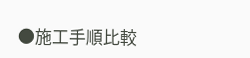●施工手順比較